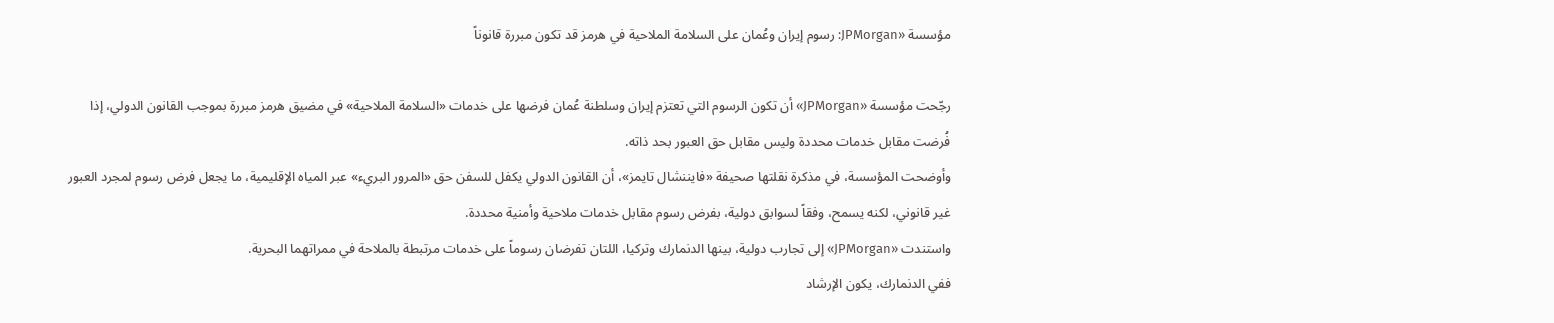مؤسسة «JPMorgan: رسوم إيران وعُمان على السلامة الملاحية في هرمز قد تكون مبررة قانوناً

رجّحت مؤسسة «JPMorgan» أن تكون الرسوم التي تعتزم إيران وسلطنة عُمان فرضها على خدمات «السلامة الملاحية» في مضيق هرمز مبررة بموجب القانون الدولي، إذا فُرضت مقابل خدمات محددة وليس مقابل حق العبور بحد ذاته.
وأوضحت المؤسسة، في مذكرة نقلتها صحيفة «فايننشال تايمز»، أن القانون الدولي يكفل للسفن حق «المرور البريء» عبر المياه الإقليمية، ما يجعل فرض رسوم لمجرد العبور غير قانوني، لكنه يسمح، وفقاً لسوابق دولية، بفرض رسوم مقابل خدمات ملاحية وأمنية محددة.
واستندت «JPMorgan» إلى تجارب دولية، بينها الدنمارك وتركيا، اللتان تفرضان رسوماً على خدمات مرتبطة بالملاحة في ممراتهما البحرية.
ففي الدنمارك، يكون الإرشاد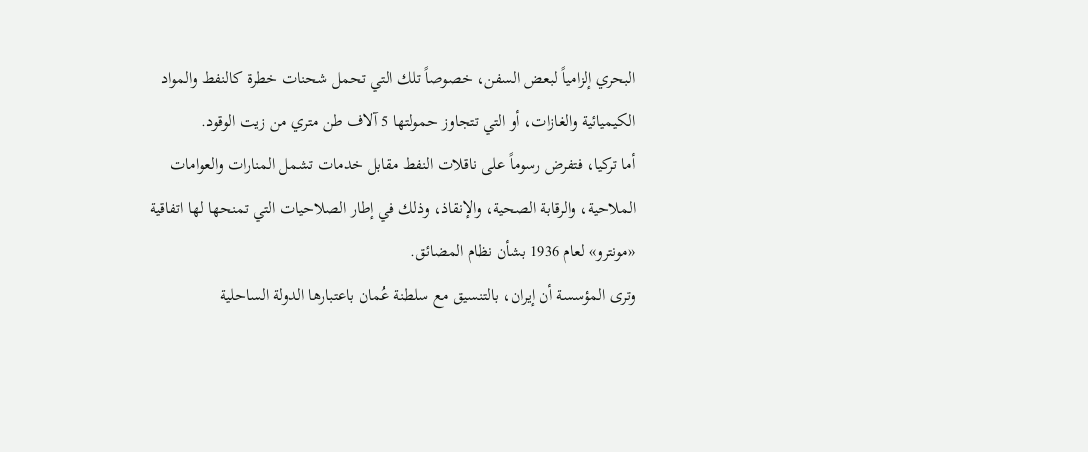البحري إلزامياً لبعض السفن، خصوصاً تلك التي تحمل شحنات خطرة كالنفط والمواد الكيميائية والغازات، أو التي تتجاوز حمولتها 5 آلاف طن متري من زيت الوقود.
أما تركيا، فتفرض رسوماً على ناقلات النفط مقابل خدمات تشمل المنارات والعوامات الملاحية، والرقابة الصحية، والإنقاذ، وذلك في إطار الصلاحيات التي تمنحها لها اتفاقية «مونترو» لعام 1936 بشأن نظام المضائق.
وترى المؤسسة أن إيران، بالتنسيق مع سلطنة عُمان باعتبارها الدولة الساحلية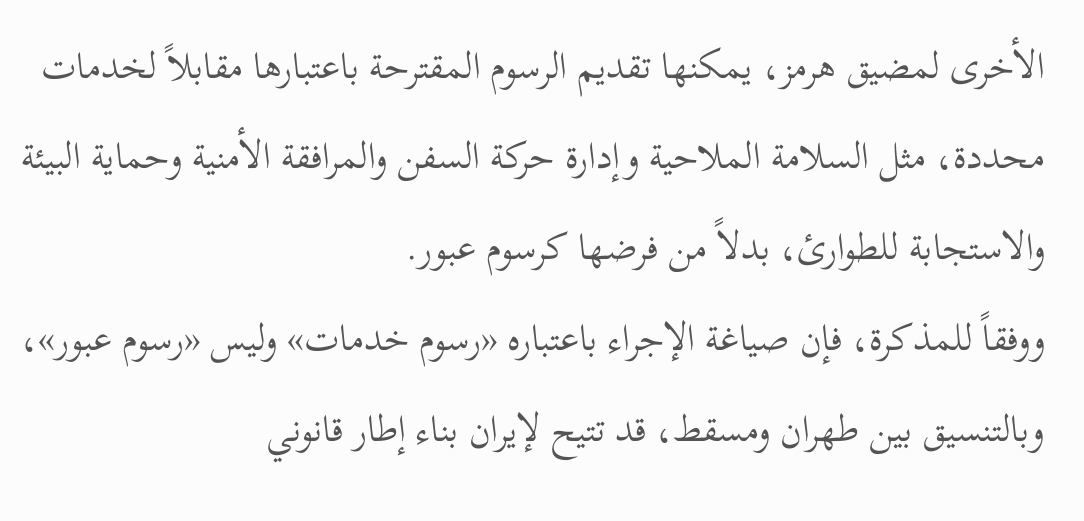الأخرى لمضيق هرمز، يمكنها تقديم الرسوم المقترحة باعتبارها مقابلاً لخدمات محددة، مثل السلامة الملاحية وإدارة حركة السفن والمرافقة الأمنية وحماية البيئة والاستجابة للطوارئ، بدلاً من فرضها كرسوم عبور.
ووفقاً للمذكرة، فإن صياغة الإجراء باعتباره «رسوم خدمات» وليس «رسوم عبور»، وبالتنسيق بين طهران ومسقط، قد تتيح لإيران بناء إطار قانوني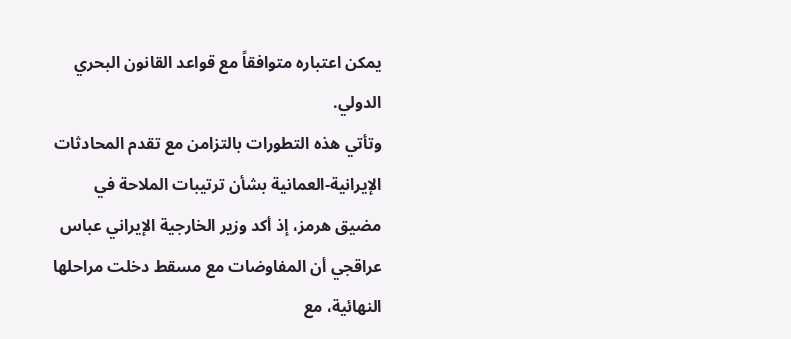يمكن اعتباره متوافقاً مع قواعد القانون البحري الدولي.
وتأتي هذه التطورات بالتزامن مع تقدم المحادثات الإيرانية-العمانية بشأن ترتيبات الملاحة في مضيق هرمز، إذ أكد وزير الخارجية الإيراني عباس عراقجي أن المفاوضات مع مسقط دخلت مراحلها النهائية، مع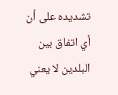تشديده على أن أي اتفاق بين البلدين لا يعني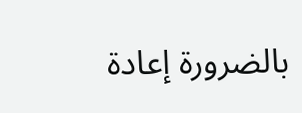بالضرورة إعادة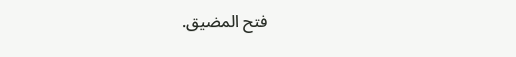فتح المضيق.